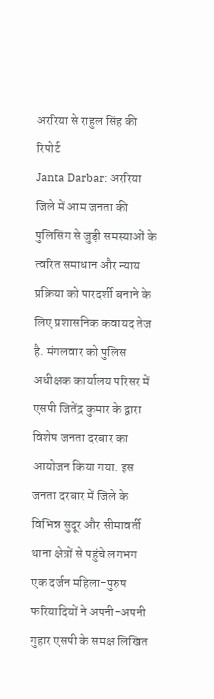अररिया से राहुल सिंह की रिपोर्ट
Janta Darbar: अररिया जिले में आम जनता की पुलिसिंग से जुड़ी समस्याओं के त्वरित समाधान और न्याय प्रक्रिया को पारदर्शी बनाने के लिए प्रशासनिक कवायद तेज है. मंगलवार को पुलिस अधीक्षक कार्यालय परिसर में एसपी जितेंद्र कुमार के द्वारा विशेष जनता दरबार का आयोजन किया गया. इस जनता दरबार में जिले के विभिन्न सुदूर और सीमावर्ती थाना क्षेत्रों से पहुंचे लगभग एक दर्जन महिला-पुरुष फरियादियों ने अपनी-अपनी गुहार एसपी के समक्ष लिखित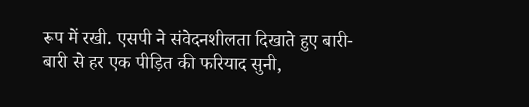रूप में रखी. एसपी ने संवेदनशीलता दिखाते हुए बारी-बारी से हर एक पीड़ित की फरियाद सुनी,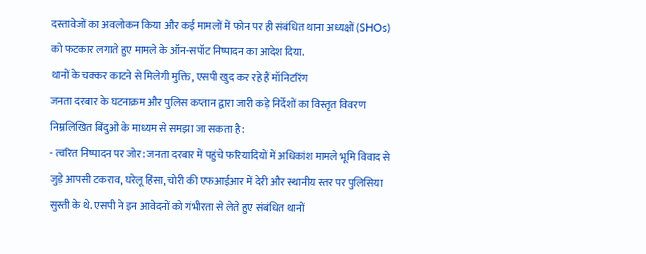दस्तावेजों का अवलोकन किया और कई मामलों में फोन पर ही संबंधित थाना अध्यक्षों (SHOs) को फटकार लगाते हुए मामले के ऑन-सपॉट निष्पादन का आदेश दिया.
थानों के चक्कर काटने से मिलेगी मुक्ति, एसपी खुद कर रहे हैं मॉनिटरिंग
जनता दरबार के घटनाक्रम और पुलिस कप्तान द्वारा जारी कड़े निर्देशों का विस्तृत विवरण निम्नलिखित बिंदुओं के माध्यम से समझा जा सकता है:
- त्वरित निष्पादन पर जोर: जनता दरबार में पहुंचे फरियादियों में अधिकांश मामले भूमि विवाद से जुड़े आपसी टकराव, घरेलू हिंसा, चोरी की एफआईआर में देरी और स्थानीय स्तर पर पुलिसिया सुस्ती के थे. एसपी ने इन आवेदनों को गंभीरता से लेते हुए संबंधित थानों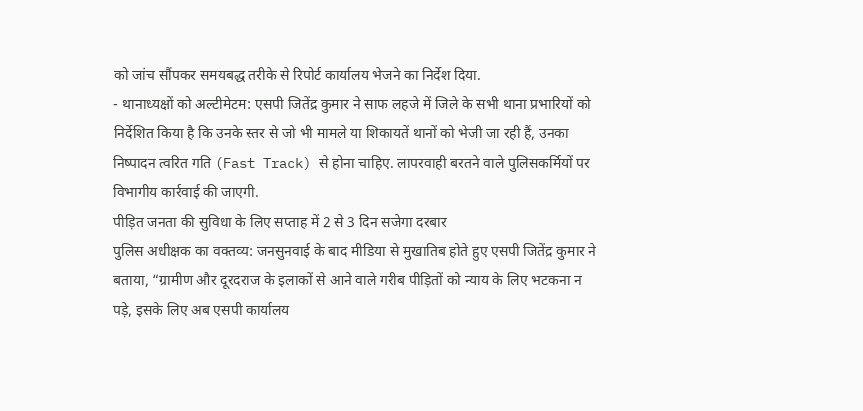को जांच सौंपकर समयबद्ध तरीके से रिपोर्ट कार्यालय भेजने का निर्देश दिया.
- थानाध्यक्षों को अल्टीमेटम: एसपी जितेंद्र कुमार ने साफ लहजे में जिले के सभी थाना प्रभारियों को निर्देशित किया है कि उनके स्तर से जो भी मामले या शिकायतें थानों को भेजी जा रही हैं, उनका निष्पादन त्वरित गति (Fast Track) से होना चाहिए. लापरवाही बरतने वाले पुलिसकर्मियों पर विभागीय कार्रवाई की जाएगी.
पीड़ित जनता की सुविधा के लिए सप्ताह में 2 से 3 दिन सजेगा दरबार
पुलिस अधीक्षक का वक्तव्य: जनसुनवाई के बाद मीडिया से मुखातिब होते हुए एसपी जितेंद्र कुमार ने बताया, “ग्रामीण और दूरदराज के इलाकों से आने वाले गरीब पीड़ितों को न्याय के लिए भटकना न पड़े, इसके लिए अब एसपी कार्यालय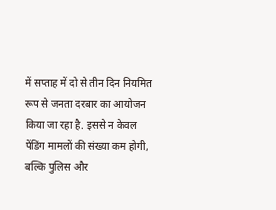में सप्ताह में दो से तीन दिन नियमित रूप से जनता दरबार का आयोजन किया जा रहा है. इससे न केवल पेंडिंग मामलों की संख्या कम होगी, बल्कि पुलिस और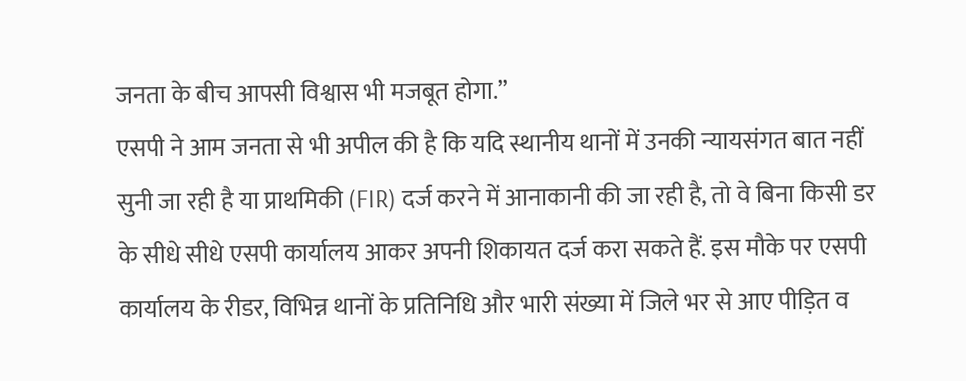जनता के बीच आपसी विश्वास भी मजबूत होगा.”
एसपी ने आम जनता से भी अपील की है कि यदि स्थानीय थानों में उनकी न्यायसंगत बात नहीं सुनी जा रही है या प्राथमिकी (FIR) दर्ज करने में आनाकानी की जा रही है, तो वे बिना किसी डर के सीधे सीधे एसपी कार्यालय आकर अपनी शिकायत दर्ज करा सकते हैं. इस मौके पर एसपी कार्यालय के रीडर, विभिन्न थानों के प्रतिनिधि और भारी संख्या में जिले भर से आए पीड़ित व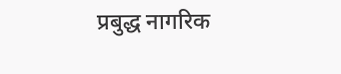प्रबुद्ध नागरिक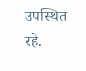उपस्थित रहे.